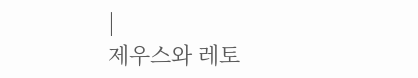|
제우스와 레토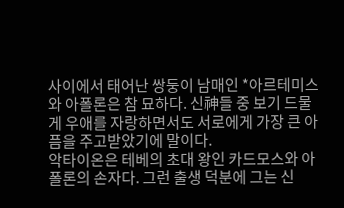사이에서 태어난 쌍둥이 남매인 *아르테미스와 아폴론은 참 묘하다. 신神들 중 보기 드물게 우애를 자랑하면서도 서로에게 가장 큰 아픔을 주고받았기에 말이다.
악타이온은 테베의 초대 왕인 카드모스와 아폴론의 손자다. 그런 출생 덕분에 그는 신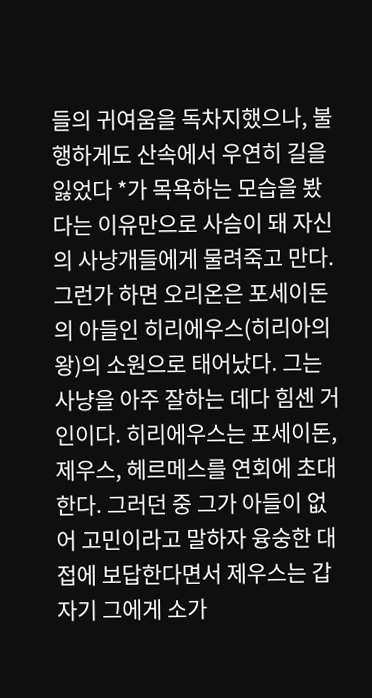들의 귀여움을 독차지했으나, 불행하게도 산속에서 우연히 길을 잃었다 *가 목욕하는 모습을 봤다는 이유만으로 사슴이 돼 자신의 사냥개들에게 물려죽고 만다. 그런가 하면 오리온은 포세이돈의 아들인 히리에우스(히리아의 왕)의 소원으로 태어났다. 그는 사냥을 아주 잘하는 데다 힘센 거인이다. 히리에우스는 포세이돈, 제우스, 헤르메스를 연회에 초대한다. 그러던 중 그가 아들이 없어 고민이라고 말하자 융숭한 대접에 보답한다면서 제우스는 갑자기 그에게 소가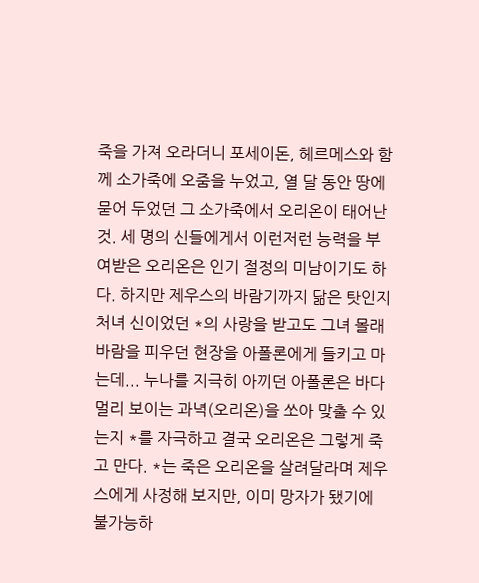죽을 가져 오라더니 포세이돈, 헤르메스와 함께 소가죽에 오줌을 누었고, 열 달 동안 땅에 묻어 두었던 그 소가죽에서 오리온이 태어난 것. 세 명의 신들에게서 이런저런 능력을 부여받은 오리온은 인기 절정의 미남이기도 하다. 하지만 제우스의 바람기까지 닮은 탓인지 처녀 신이었던 *의 사랑을 받고도 그녀 몰래 바람을 피우던 현장을 아폴론에게 들키고 마는데... 누나를 지극히 아끼던 아폴론은 바다 멀리 보이는 과녁(오리온)을 쏘아 맞출 수 있는지 *를 자극하고 결국 오리온은 그렇게 죽고 만다. *는 죽은 오리온을 살려달라며 제우스에게 사정해 보지만, 이미 망자가 됐기에 불가능하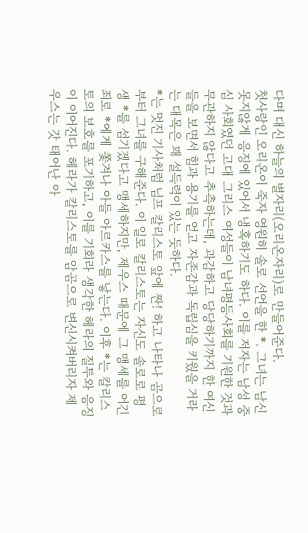다며 대신 하늘의 별자리(오리온자리)로 만들어준다.
첫사랑인 오리온이 죽자 영원히 솔로 선언을 한 *. 그녀는 남신 못지않게 응징에 있어서 냉혹하기도 하다. 이를 저자는 남성 중심 사회였던 고대 그리스 여성들이 남녀평등사회를 기원한 것과 무관하지 않다고 추측하는데, 과감하고 당당하기까지 한 여신들을 보면서 힘과 용기를 얻고 자존감과 독립심을 키웠을 거라는 대목은 꽤 설득력이 있는 듯하다.
*는 멋진 기사처럼 님프 칼리스토 앞에 짠! 하고 나타나 곰으로부터 그녀를 구해준다. 이 일로 칼리스토는 자신도 솔로로 평생 *를 섬기겠다고 맹세하지만, 제우스 때문에 그 맹세를 어긴 죄로 *에게 쫓겨나 아들 아르카스를 낳는다. 이후 *는 칼리스토의 보호를 포기하고, 이를 기회라 생각한 헤라의 질투와 응징이 이어진다. 헤라가 칼리스토를 암곰으로 변신시켜버리자 제우스는 갓 태어난 아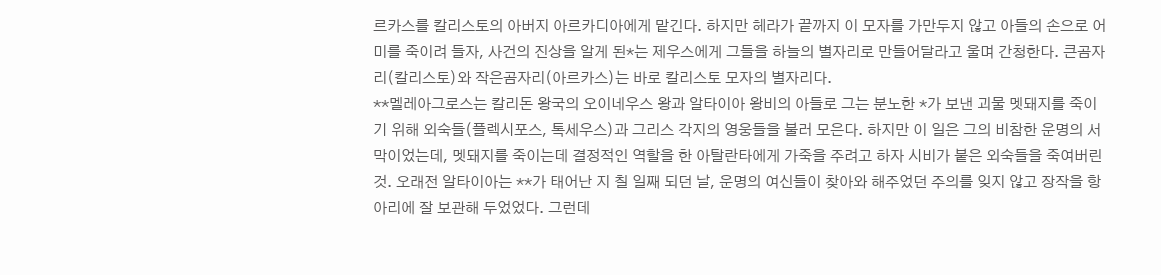르카스를 칼리스토의 아버지 아르카디아에게 맡긴다. 하지만 헤라가 끝까지 이 모자를 가만두지 않고 아들의 손으로 어미를 죽이려 들자, 사건의 진상을 알게 된*는 제우스에게 그들을 하늘의 별자리로 만들어달라고 울며 간청한다. 큰곰자리(칼리스토)와 작은곰자리(아르카스)는 바로 칼리스토 모자의 별자리다.
**멜레아그로스는 칼리돈 왕국의 오이네우스 왕과 알타이아 왕비의 아들로 그는 분노한 *가 보낸 괴물 멧돼지를 죽이기 위해 외숙들(플렉시포스, 톡세우스)과 그리스 각지의 영웅들을 불러 모은다. 하지만 이 일은 그의 비참한 운명의 서막이었는데, 멧돼지를 죽이는데 결정적인 역할을 한 아탈란타에게 가죽을 주려고 하자 시비가 붙은 외숙들을 죽여버린 것. 오래전 알타이아는 **가 태어난 지 칠 일째 되던 날, 운명의 여신들이 찾아와 해주었던 주의를 잊지 않고 장작을 항아리에 잘 보관해 두었었다. 그런데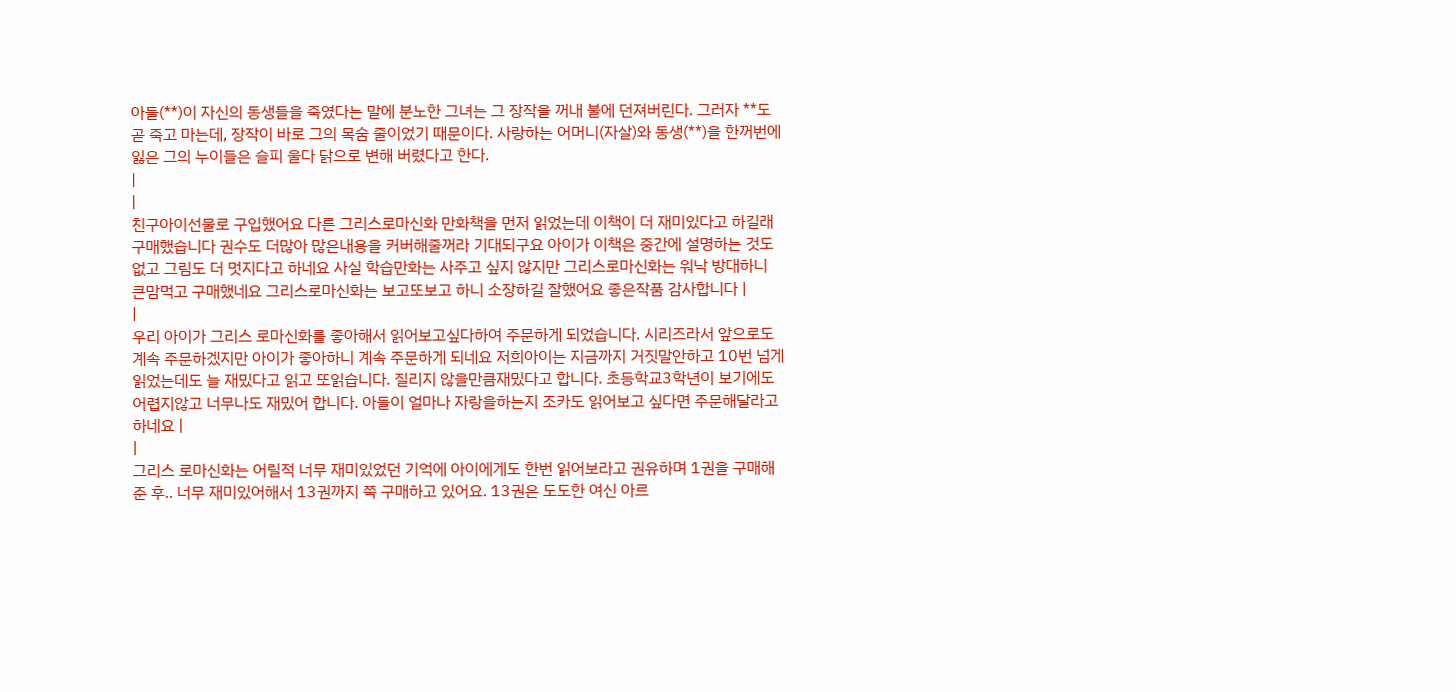아들(**)이 자신의 동생들을 죽였다는 말에 분노한 그녀는 그 장작을 꺼내 불에 던져버린다. 그러자 **도 곧 죽고 마는데, 장작이 바로 그의 목숨 줄이었기 때문이다. 사랑하는 어머니(자살)와 동생(**)을 한꺼번에 잃은 그의 누이들은 슬피 울다 닭으로 변해 버렸다고 한다.
|
|
친구아이선물로 구입했어요 다른 그리스로마신화 만화책을 먼저 읽었는데 이책이 더 재미있다고 하길래 구매했습니다 권수도 더많아 많은내용을 커버해줄꺼라 기대되구요 아이가 이책은 중간에 설명하는 것도없고 그림도 더 멋지다고 하네요 사실 학습만화는 사주고 싶지 않지만 그리스로마신화는 워낙 방대하니 큰맘먹고 구매했네요 그리스로마신화는 보고또보고 하니 소장하길 잘했어요 좋은작품 감사합니다 |
|
우리 아이가 그리스 로마신화를 좋아해서 읽어보고싶다하여 주문하게 되었습니다. 시리즈라서 앞으로도 계속 주문하겠지만 아이가 좋아하니 계속 주문하게 되네요 저희아이는 지금까지 거짓말안하고 10번 넘게 읽었는데도 늘 재밌다고 읽고 또읽습니다. 질리지 않을만큼재밌다고 합니다. 초등학교3학년이 보기에도 어렵지않고 너무나도 재밌어 합니다. 아들이 얼마나 자랑을하는지 조카도 읽어보고 싶다면 주문해달라고 하네요 |
|
그리스 로마신화는 어릴적 너무 재미있었던 기억에 아이에게도 한번 읽어보라고 권유하며 1권을 구매해준 후.. 너무 재미있어해서 13권까지 쭉 구매하고 있어요. 13권은 도도한 여신 아르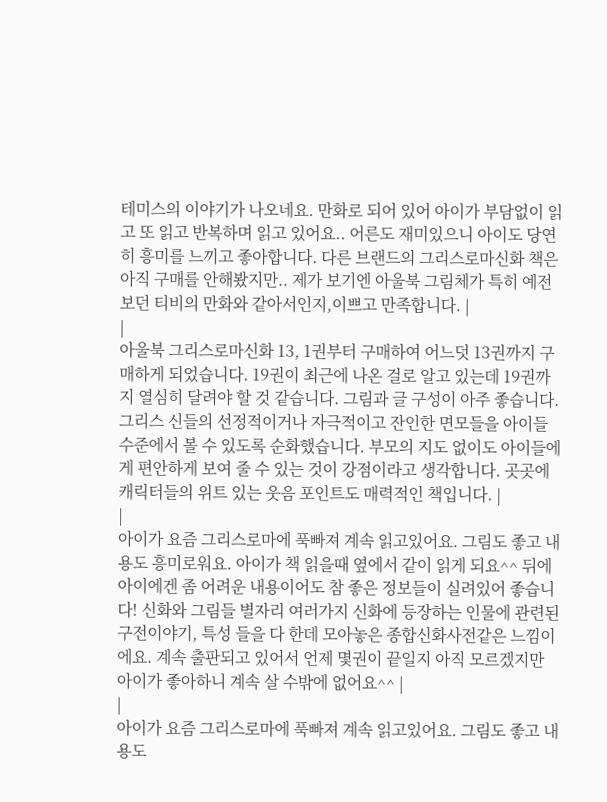테미스의 이야기가 나오네요. 만화로 되어 있어 아이가 부담없이 읽고 또 읽고 반복하며 읽고 있어요.. 어른도 재미있으니 아이도 당연히 흥미를 느끼고 좋아합니다. 다른 브랜드의 그리스로마신화 책은 아직 구매를 안해봤지만.. 제가 보기엔 아울북 그림체가 특히 예전 보던 티비의 만화와 같아서인지,이쁘고 만족합니다. |
|
아울북 그리스로마신화 13, 1권부터 구매하여 어느덧 13권까지 구매하게 되었습니다. 19권이 최근에 나온 걸로 알고 있는데 19권까지 열심히 달려야 할 것 같습니다. 그림과 글 구성이 아주 좋습니다. 그리스 신들의 선정적이거나 자극적이고 잔인한 면모들을 아이들 수준에서 볼 수 있도록 순화했습니다. 부모의 지도 없이도 아이들에게 편안하게 보여 줄 수 있는 것이 강점이라고 생각합니다. 곳곳에 캐릭터들의 위트 있는 웃음 포인트도 매력적인 책입니다. |
|
아이가 요즘 그리스로마에 푹빠져 계속 읽고있어요. 그림도 좋고 내용도 흥미로워요. 아이가 책 읽을때 옆에서 같이 읽게 되요^^ 뒤에 아이에겐 좀 어려운 내용이어도 참 좋은 정보들이 실려있어 좋습니다! 신화와 그림들 별자리 여러가지 신화에 등장하는 인물에 관련된 구전이야기, 특성 들을 다 한데 모아놓은 종합신화사전같은 느낌이에요. 계속 출판되고 있어서 언제 몇권이 끝일지 아직 모르겠지만 아이가 좋아하니 계속 살 수밖에 없어요^^ |
|
아이가 요즘 그리스로마에 푹빠져 계속 읽고있어요. 그림도 좋고 내용도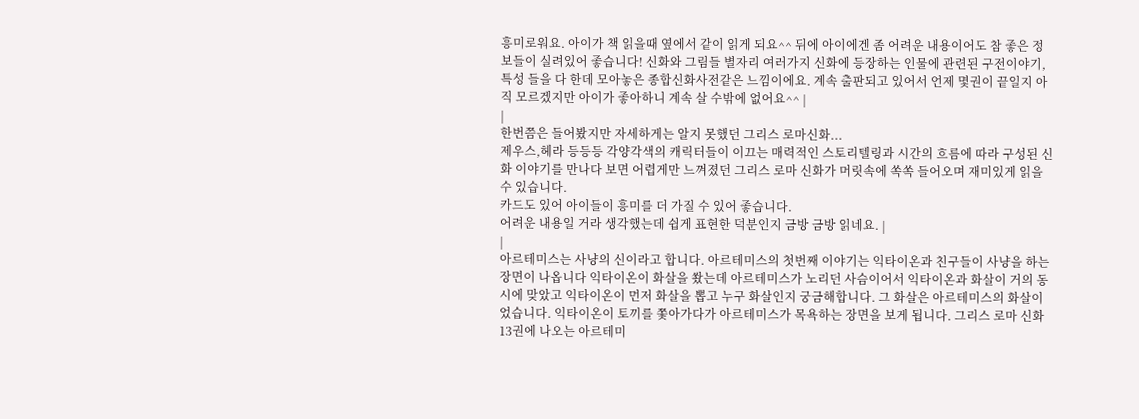흥미로워요. 아이가 책 읽을때 옆에서 같이 읽게 되요^^ 뒤에 아이에겐 좀 어려운 내용이어도 참 좋은 정보들이 실려있어 좋습니다! 신화와 그림들 별자리 여러가지 신화에 등장하는 인물에 관련된 구전이야기, 특성 들을 다 한데 모아놓은 종합신화사전같은 느낌이에요. 계속 출판되고 있어서 언제 몇권이 끝일지 아직 모르겠지만 아이가 좋아하니 계속 살 수밖에 없어요^^ |
|
한번쯤은 들어봤지만 자세하게는 알지 못했던 그리스 로마신화...
제우스,헤라 등등등 각양각색의 캐릭터들이 이끄는 매력적인 스토리텔링과 시간의 흐름에 따라 구성된 신화 이야기를 만나다 보면 어렵게만 느껴졌던 그리스 로마 신화가 머릿속에 쏙쏙 들어오며 재미있게 읽을 수 있습니다.
카드도 있어 아이들이 흥미를 더 가질 수 있어 좋습니다.
어려운 내용일 거라 생각했는데 쉽게 표현한 덕분인지 금방 금방 읽네요. |
|
아르테미스는 사냥의 신이라고 합니다. 아르테미스의 첫번째 이야기는 익타이온과 친구들이 사냥을 하는 장면이 나옵니다 익타이온이 화살을 쐈는데 아르테미스가 노리던 사슴이어서 익타이온과 화살이 거의 동시에 맞았고 익타이온이 먼저 화살을 뽑고 누구 화살인지 궁금해합니다. 그 화살은 아르테미스의 화살이었습니다. 익타이온이 토끼를 쫓아가다가 아르테미스가 목욕하는 장면을 보게 됩니다. 그리스 로마 신화 13권에 나오는 아르테미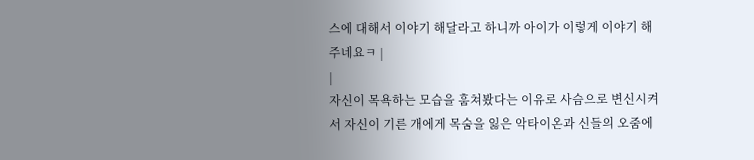스에 대해서 이야기 해달라고 하니까 아이가 이렇게 이야기 해주네요ㅋ |
|
자신이 목욕하는 모습을 훔쳐봤다는 이유로 사슴으로 변신시켜서 자신이 기른 개에게 목숨을 잃은 악타이온과 신들의 오줌에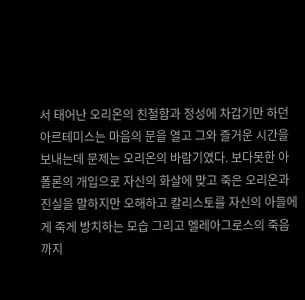서 태어난 오리온의 친철함과 정성에 차갑기만 하던 아르테미스는 마음의 문을 열고 그와 즐거운 시간을 보내는데 문제는 오리온의 바람기였다. 보다못한 아폴론의 개입으로 자신의 화살에 맞고 죽은 오리온과 진실을 말하지만 오해하고 칼리스토를 자신의 아들에게 죽게 방치하는 모습 그리고 멜레아그로스의 죽음까지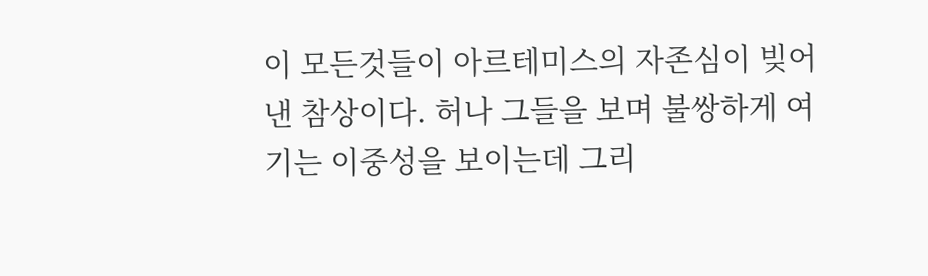이 모든것들이 아르테미스의 자존심이 빚어낸 참상이다. 허나 그들을 보며 불쌍하게 여기는 이중성을 보이는데 그리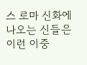스 로마 신화에 나오는 신들은 이런 이중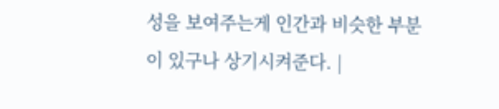성을 보여주는게 인간과 비슷한 부분이 있구나 상기시켜준다. |